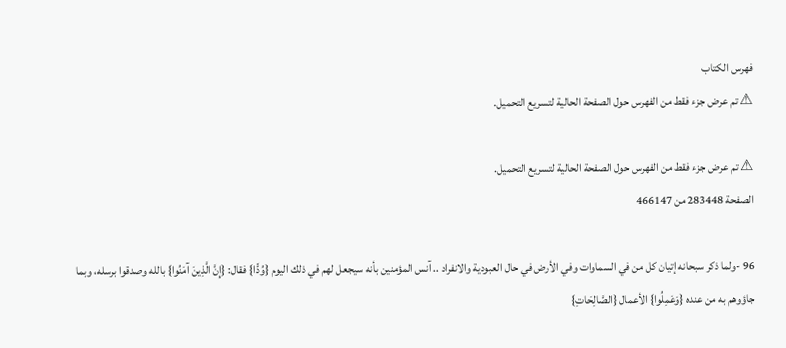فهرس الكتاب
⚠ تم عرض جزء فقط من الفهرس حول الصفحة الحالية لتسريع التحميل.

⚠ تم عرض جزء فقط من الفهرس حول الصفحة الحالية لتسريع التحميل.
الصفحة 283448 من 466147

96 -ولما ذكر سبحانه إتيان كل من في السماوات وفي الأرض في حال العبودية والانفراد .. آنس المؤمنين بأنه سيجعل لهم في ذلك اليوم {وُدًّا} فقال: {إِنَّ الَّذِينَ آمَنُوا} بالله وصدقوا برسله، وبما جاؤوهم به من عنده {وَعَمِلُوا} الأعمال {الصَّالِحَاتِ}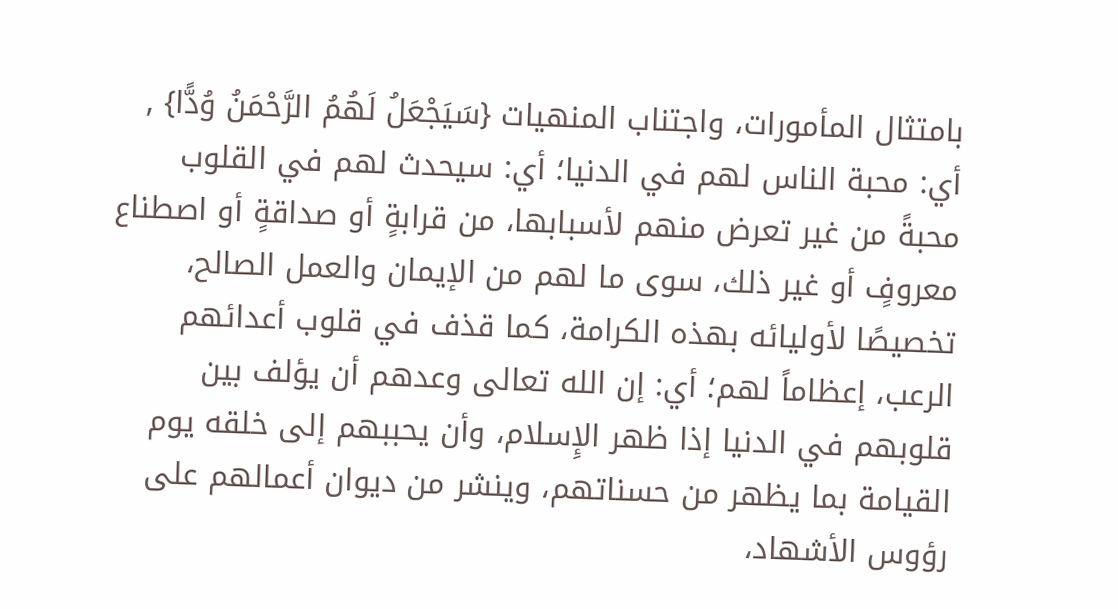بامتثال المأمورات، واجتناب المنهيات {سَيَجْعَلُ لَهُمُ الرَّحْمَنُ وُدًّا} , أي: محبة الناس لهم في الدنيا؛ أي: سيحدث لهم في القلوب محبةً من غير تعرض منهم لأسبابها، من قرابةٍ أو صداقةٍ أو اصطناع معروفٍ أو غير ذلك، سوى ما لهم من الإيمان والعمل الصالح، تخصيصًا لأوليائه بهذه الكرامة، كما قذف في قلوب أعدائهم الرعب، إعظاماً لهم؛ أي: إن الله تعالى وعدهم أن يؤلف بين قلوبهم في الدنيا إذا ظهر الإِسلام، وأن يحببهم إلى خلقه يوم القيامة بما يظهر من حسناتهم، وينشر من ديوان أعمالهم على رؤوس الأشهاد،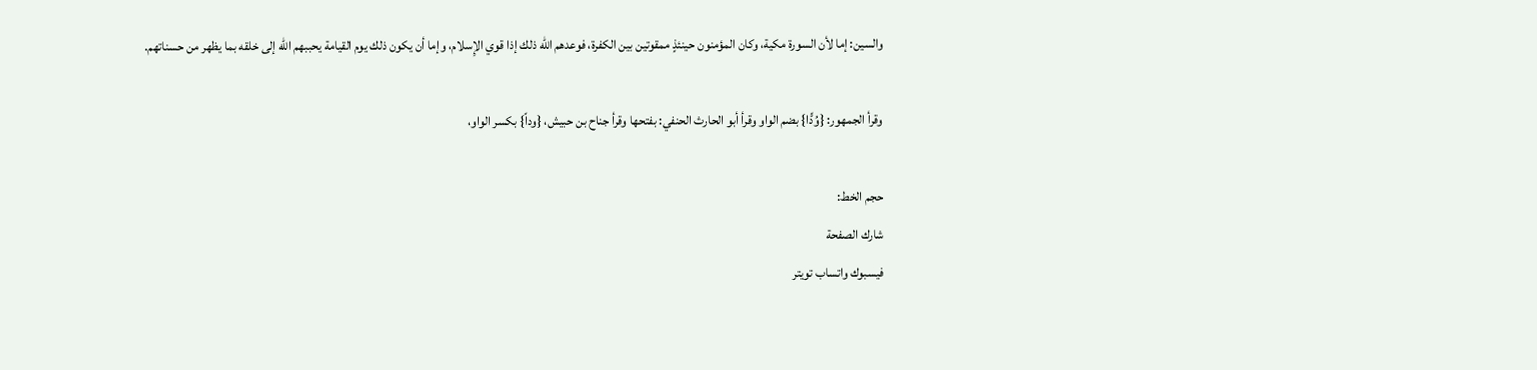والسين: إما لأن السورة مكية، وكان المؤمنون حينئذٍ ممقوتين بين الكفرة، فوعدهم الله ذلك إذا قوي الإِسلام، وإما أن يكون ذلك يوم القيامة يحببهم الله إلى خلقه بما يظهر من حسناتهم.

وقرأ الجمهور: {وُدًّا} بضم الواو وقرأ أبو الحارث الحنفي: بفتحها وقرأ جناح بن حبيش، {وداً} بكسر الواو،

حجم الخط:
شارك الصفحة
فيسبوك واتساب تويتر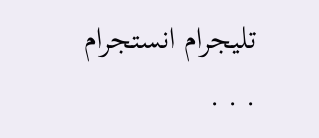تليجرام انستجرام
. . .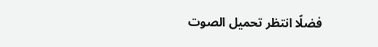فضلًا انتظر تحميل الصوت